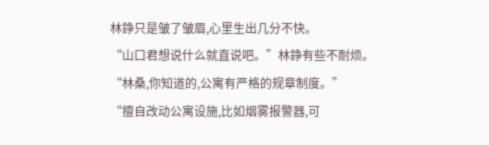林錚只是皱了皱眉,心里生出几分不快。
“山口君想说什么就直说吧。”林錚有些不耐烦。
“林桑,你知道的,公寓有严格的规章制度。”
“擅自改动公寓设施,比如烟雾报警器,可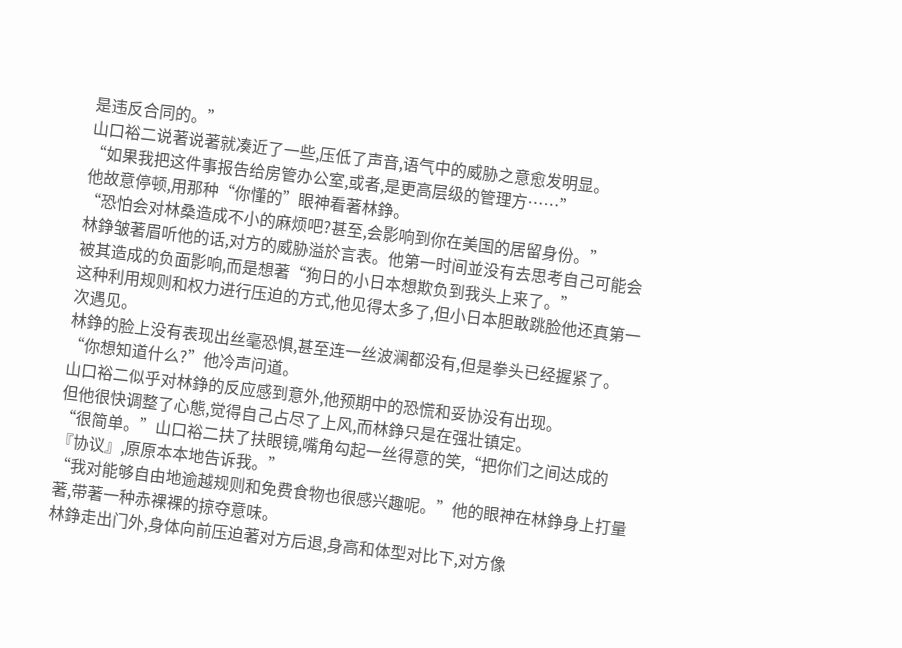是违反合同的。”
山口裕二说著说著就凑近了一些,压低了声音,语气中的威胁之意愈发明显。
“如果我把这件事报告给房管办公室,或者,是更高层级的管理方……”
他故意停顿,用那种“你懂的”眼神看著林錚。
“恐怕会对林桑造成不小的麻烦吧?甚至,会影响到你在美国的居留身份。”
林錚皱著眉听他的话,对方的威胁溢於言表。他第一时间並没有去思考自己可能会被其造成的负面影响,而是想著“狗日的小日本想欺负到我头上来了。”
这种利用规则和权力进行压迫的方式,他见得太多了,但小日本胆敢跳脸他还真第一次遇见。
林錚的脸上没有表现出丝毫恐惧,甚至连一丝波澜都没有,但是拳头已经握紧了。
“你想知道什么?”他冷声问道。
山口裕二似乎对林錚的反应感到意外,他预期中的恐慌和妥协没有出现。
但他很快调整了心態,觉得自己占尽了上风,而林錚只是在强壮镇定。
“很简单。”山口裕二扶了扶眼镜,嘴角勾起一丝得意的笑,“把你们之间达成的『协议』,原原本本地告诉我。”
“我对能够自由地逾越规则和免费食物也很感兴趣呢。”他的眼神在林錚身上打量著,带著一种赤裸裸的掠夺意味。
林錚走出门外,身体向前压迫著对方后退,身高和体型对比下,对方像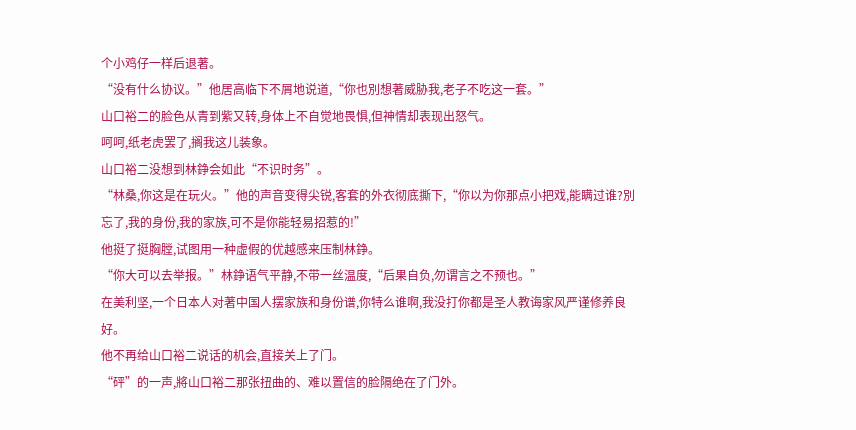个小鸡仔一样后退著。
“没有什么协议。”他居高临下不屑地说道,“你也別想著威胁我,老子不吃这一套。”
山口裕二的脸色从青到紫又转,身体上不自觉地畏惧,但神情却表现出怒气。
呵呵,纸老虎罢了,搁我这儿装象。
山口裕二没想到林錚会如此“不识时务”。
“林桑,你这是在玩火。”他的声音变得尖锐,客套的外衣彻底撕下,“你以为你那点小把戏,能瞒过谁?別忘了,我的身份,我的家族,可不是你能轻易招惹的!”
他挺了挺胸膛,试图用一种虚假的优越感来压制林錚。
“你大可以去举报。”林錚语气平静,不带一丝温度,“后果自负,勿谓言之不预也。”
在美利坚,一个日本人对著中国人摆家族和身份谱,你特么谁啊,我没打你都是圣人教诲家风严谨修养良好。
他不再给山口裕二说话的机会,直接关上了门。
“砰”的一声,將山口裕二那张扭曲的、难以置信的脸隔绝在了门外。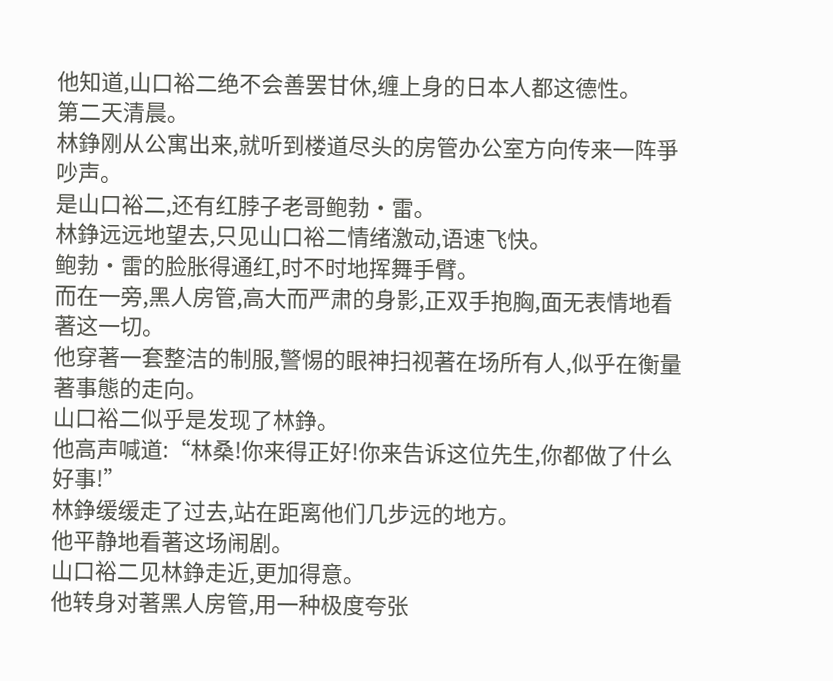他知道,山口裕二绝不会善罢甘休,缠上身的日本人都这德性。
第二天清晨。
林錚刚从公寓出来,就听到楼道尽头的房管办公室方向传来一阵爭吵声。
是山口裕二,还有红脖子老哥鲍勃·雷。
林錚远远地望去,只见山口裕二情绪激动,语速飞快。
鲍勃·雷的脸胀得通红,时不时地挥舞手臂。
而在一旁,黑人房管,高大而严肃的身影,正双手抱胸,面无表情地看著这一切。
他穿著一套整洁的制服,警惕的眼神扫视著在场所有人,似乎在衡量著事態的走向。
山口裕二似乎是发现了林錚。
他高声喊道:“林桑!你来得正好!你来告诉这位先生,你都做了什么好事!”
林錚缓缓走了过去,站在距离他们几步远的地方。
他平静地看著这场闹剧。
山口裕二见林錚走近,更加得意。
他转身对著黑人房管,用一种极度夸张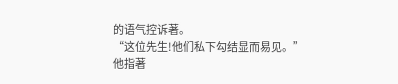的语气控诉著。
“这位先生!他们私下勾结显而易见。”
他指著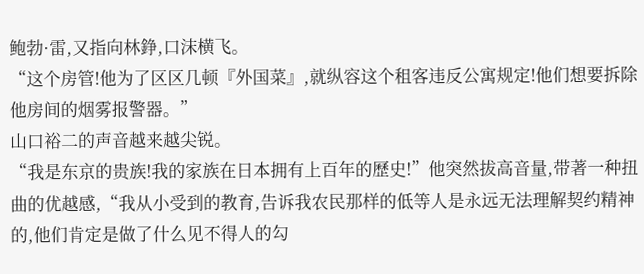鲍勃·雷,又指向林錚,口沫横飞。
“这个房管!他为了区区几顿『外国菜』,就纵容这个租客违反公寓规定!他们想要拆除他房间的烟雾报警器。”
山口裕二的声音越来越尖锐。
“我是东京的贵族!我的家族在日本拥有上百年的歷史!”他突然拔高音量,带著一种扭曲的优越感,“我从小受到的教育,告诉我农民那样的低等人是永远无法理解契约精神的,他们肯定是做了什么见不得人的勾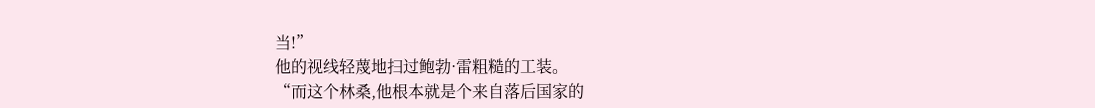当!”
他的视线轻蔑地扫过鲍勃·雷粗糙的工装。
“而这个林桑,他根本就是个来自落后国家的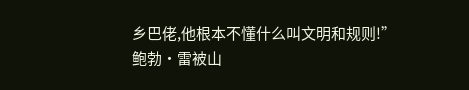乡巴佬,他根本不懂什么叫文明和规则!”
鲍勃·雷被山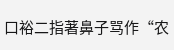口裕二指著鼻子骂作“农